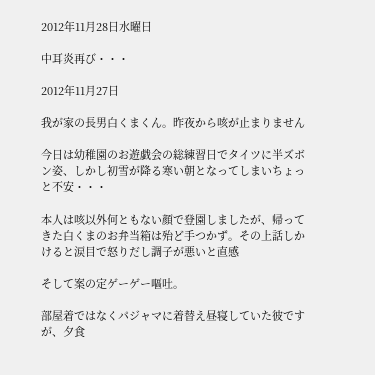2012年11月28日水曜日

中耳炎再び・・・

2012年11月27日

我が家の長男白くまくん。昨夜から咳が止まりません

今日は幼稚園のお遊戯会の総練習日でタイツに半ズボン姿、しかし初雪が降る寒い朝となってしまいちょっと不安・・・

本人は咳以外何ともない顔で登園しましたが、帰ってきた白くまのお弁当箱は殆ど手つかず。その上話しかけると涙目で怒りだし調子が悪いと直感

そして案の定ゲーゲー嘔吐。

部屋着ではなくパジャマに着替え昼寝していた彼ですが、夕食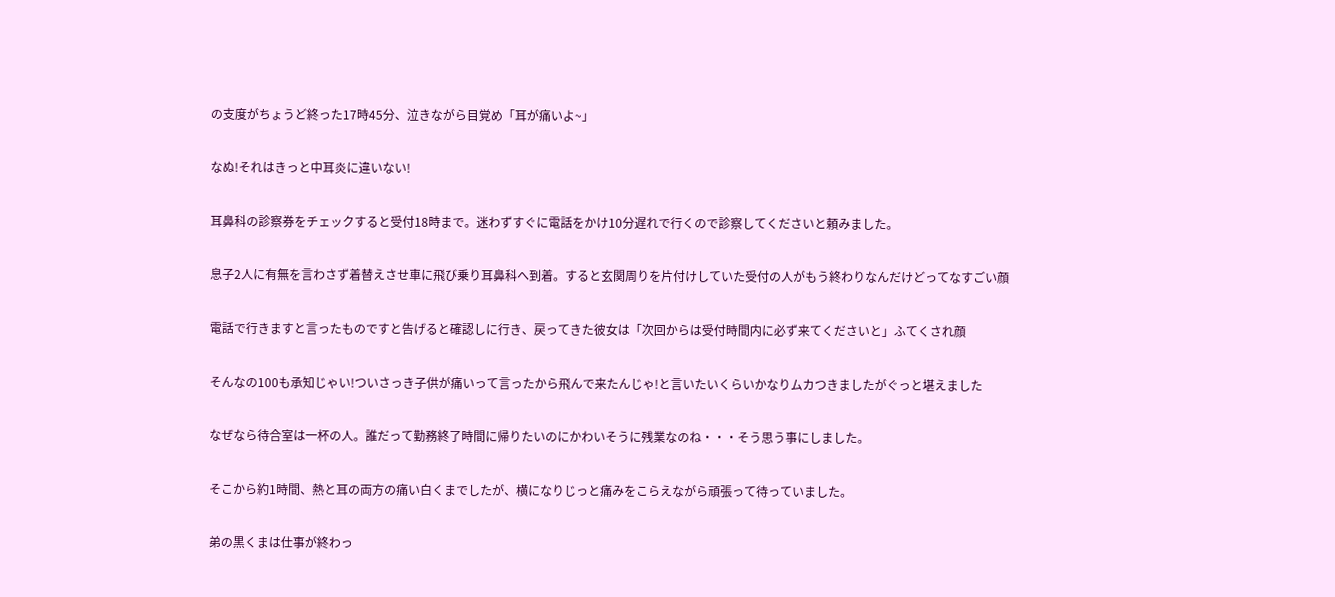の支度がちょうど終った17時45分、泣きながら目覚め「耳が痛いよ~」

なぬ!それはきっと中耳炎に違いない!

耳鼻科の診察券をチェックすると受付18時まで。迷わずすぐに電話をかけ10分遅れで行くので診察してくださいと頼みました。

息子2人に有無を言わさず着替えさせ車に飛び乗り耳鼻科へ到着。すると玄関周りを片付けしていた受付の人がもう終わりなんだけどってなすごい顔

電話で行きますと言ったものですと告げると確認しに行き、戻ってきた彼女は「次回からは受付時間内に必ず来てくださいと」ふてくされ顔

そんなの100も承知じゃい!ついさっき子供が痛いって言ったから飛んで来たんじゃ!と言いたいくらいかなりムカつきましたがぐっと堪えました

なぜなら待合室は一杯の人。誰だって勤務終了時間に帰りたいのにかわいそうに残業なのね・・・そう思う事にしました。

そこから約1時間、熱と耳の両方の痛い白くまでしたが、横になりじっと痛みをこらえながら頑張って待っていました。

弟の黒くまは仕事が終わっ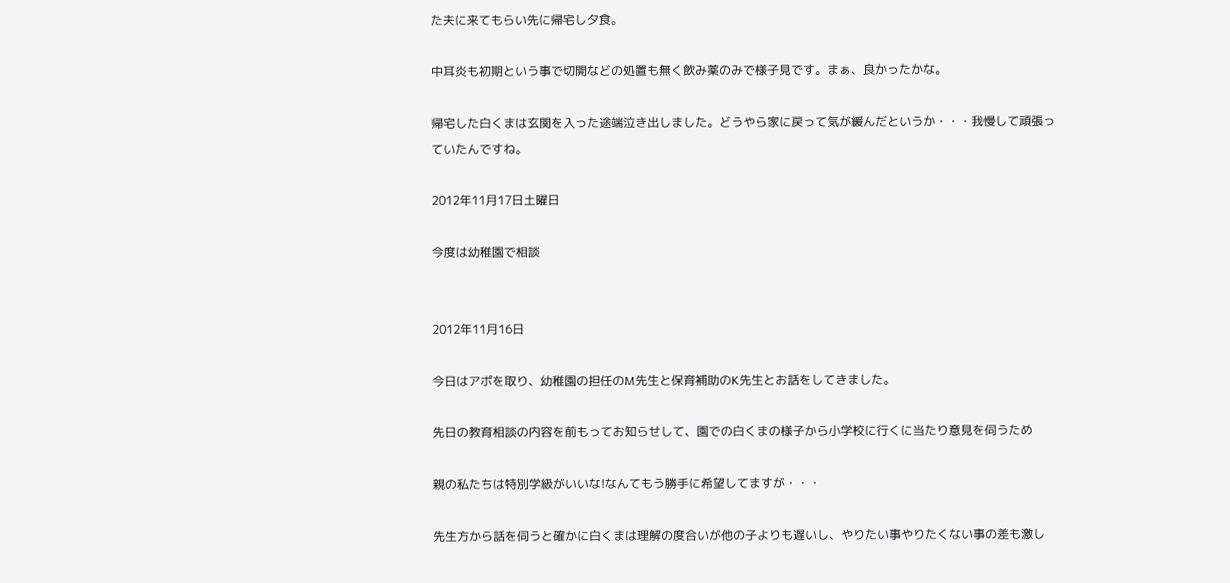た夫に来てもらい先に帰宅し夕食。

中耳炎も初期という事で切開などの処置も無く飲み薬のみで様子見です。まぁ、良かったかな。

帰宅した白くまは玄関を入った途端泣き出しました。どうやら家に戻って気が緩んだというか・・・我慢して頑張っていたんですね。

2012年11月17日土曜日

今度は幼稚園で相談


2012年11月16日

今日はアポを取り、幼稚園の担任のM先生と保育補助のK先生とお話をしてきました。

先日の教育相談の内容を前もってお知らせして、園での白くまの様子から小学校に行くに当たり意見を伺うため

親の私たちは特別学級がいいな!なんてもう勝手に希望してますが・・・

先生方から話を伺うと確かに白くまは理解の度合いが他の子よりも遅いし、やりたい事やりたくない事の差も激し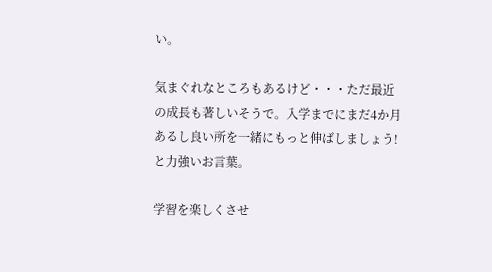い。

気まぐれなところもあるけど・・・ただ最近の成長も著しいそうで。入学までにまだ4か月あるし良い所を一緒にもっと伸ばしましょう!と力強いお言葉。

学習を楽しくさせ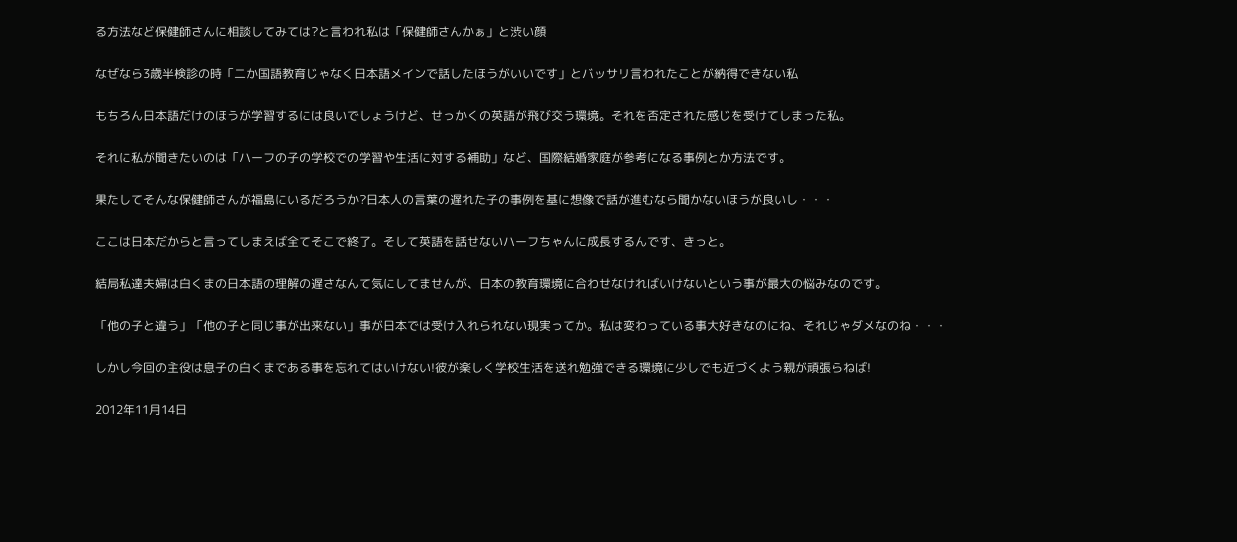る方法など保健師さんに相談してみては?と言われ私は「保健師さんかぁ」と渋い顔

なぜなら3歳半検診の時「二か国語教育じゃなく日本語メインで話したほうがいいです」とバッサリ言われたことが納得できない私

もちろん日本語だけのほうが学習するには良いでしょうけど、せっかくの英語が飛び交う環境。それを否定された感じを受けてしまった私。

それに私が聞きたいのは「ハーフの子の学校での学習や生活に対する補助」など、国際結婚家庭が参考になる事例とか方法です。

果たしてそんな保健師さんが福島にいるだろうか?日本人の言葉の遅れた子の事例を基に想像で話が進むなら聞かないほうが良いし・・・

ここは日本だからと言ってしまえば全てそこで終了。そして英語を話せないハーフちゃんに成長するんです、きっと。

結局私達夫婦は白くまの日本語の理解の遅さなんて気にしてませんが、日本の教育環境に合わせなければいけないという事が最大の悩みなのです。

「他の子と違う」「他の子と同じ事が出来ない」事が日本では受け入れられない現実ってか。私は変わっている事大好きなのにね、それじゃダメなのね・・・

しかし今回の主役は息子の白くまである事を忘れてはいけない!彼が楽しく学校生活を送れ勉強できる環境に少しでも近づくよう親が頑張らねば!

2012年11月14日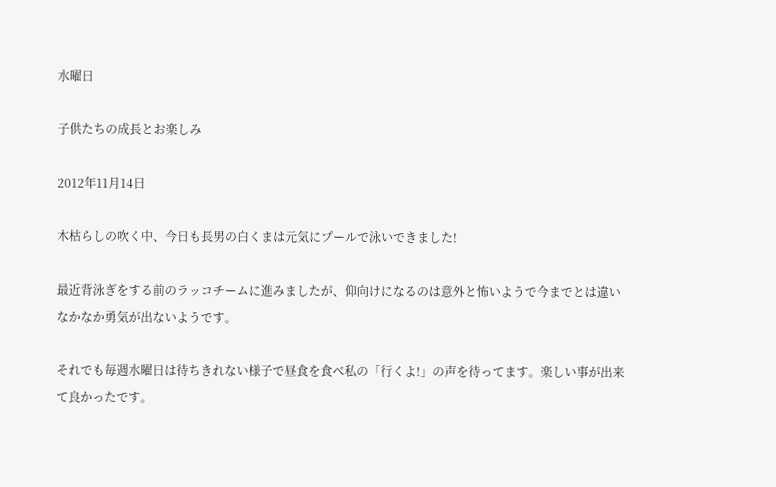水曜日

子供たちの成長とお楽しみ

2012年11月14日

木枯らしの吹く中、今日も長男の白くまは元気にプールで泳いできました!

最近背泳ぎをする前のラッコチームに進みましたが、仰向けになるのは意外と怖いようで今までとは違いなかなか勇気が出ないようです。

それでも毎週水曜日は待ちきれない様子で昼食を食べ私の「行くよ!」の声を待ってます。楽しい事が出来て良かったです。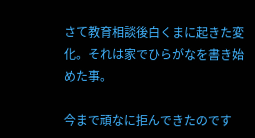さて教育相談後白くまに起きた変化。それは家でひらがなを書き始めた事。

今まで頑なに拒んできたのです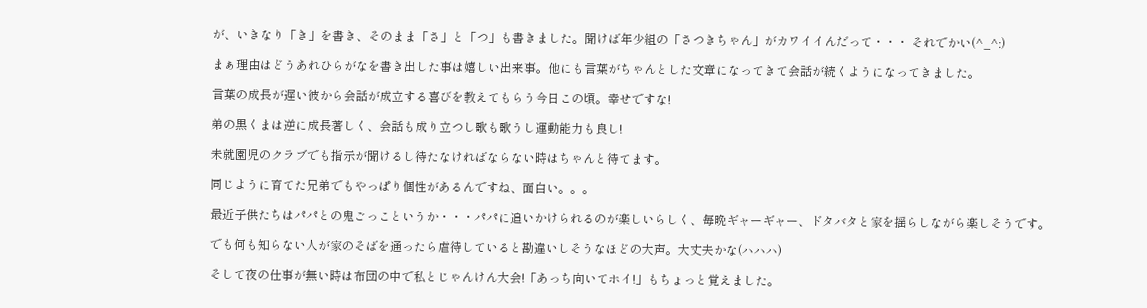が、いきなり「き」を書き、そのまま「さ」と「つ」も書きました。聞けば年少組の「さつきちゃん」がカワイイんだって・・・ それでかい(^_^:)

まぁ理由はどうあれひらがなを書き出した事は嬉しい出来事。他にも言葉がちゃんとした文章になってきて会話が続くようになってきました。

言葉の成長が遅い彼から会話が成立する喜びを教えてもらう今日この頃。幸せですな!

弟の黒くまは逆に成長著しく、会話も成り立つし歌も歌うし運動能力も良し!

未就園児のクラブでも指示が聞けるし待たなければならない時はちゃんと待てます。

同じように育てた兄弟でもやっぱり個性があるんですね、面白い。。。

最近子供たちはパパとの鬼ごっこというか・・・パパに追いかけられるのが楽しいらしく、毎晩ギャーギャー、ドタバタと家を揺らしながら楽しそうです。

でも何も知らない人が家のそばを通ったら虐待していると勘違いしそうなほどの大声。大丈夫かな(ハハハ)

そして夜の仕事が無い時は布団の中で私とじゃんけん大会!「あっち向いてホイ!」もちょっと覚えました。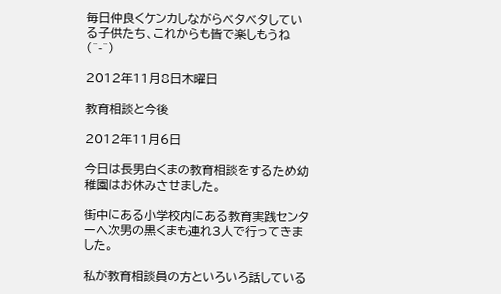毎日仲良くケンカしながらベタベタしている子供たち、これからも皆で楽しもうね(^-^)

2012年11月8日木曜日

教育相談と今後

2012年11月6日

今日は長男白くまの教育相談をするため幼稚園はお休みさせました。

街中にある小学校内にある教育実践センターへ次男の黒くまも連れ3人で行ってきました。

私が教育相談員の方といろいろ話している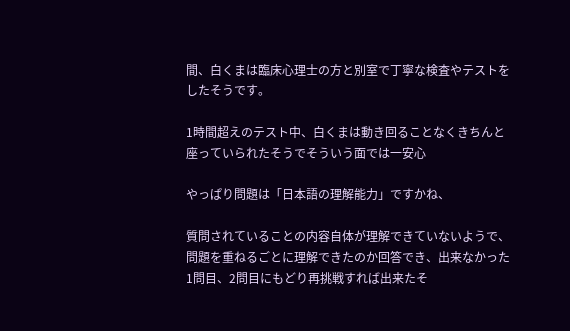間、白くまは臨床心理士の方と別室で丁寧な検査やテストをしたそうです。

1時間超えのテスト中、白くまは動き回ることなくきちんと座っていられたそうでそういう面では一安心

やっぱり問題は「日本語の理解能力」ですかね、

質問されていることの内容自体が理解できていないようで、問題を重ねるごとに理解できたのか回答でき、出来なかった1問目、2問目にもどり再挑戦すれば出来たそ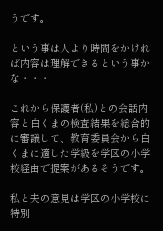うです。

という事は人より時間をかければ内容は理解できるという事かな・・・

これから保護者(私)との会話内容と白くまの検査結果を総合的に審議して、教育委員会から白くまに適した学級を学区の小学校経由で提案があるそうです。

私と夫の意見は学区の小学校に特別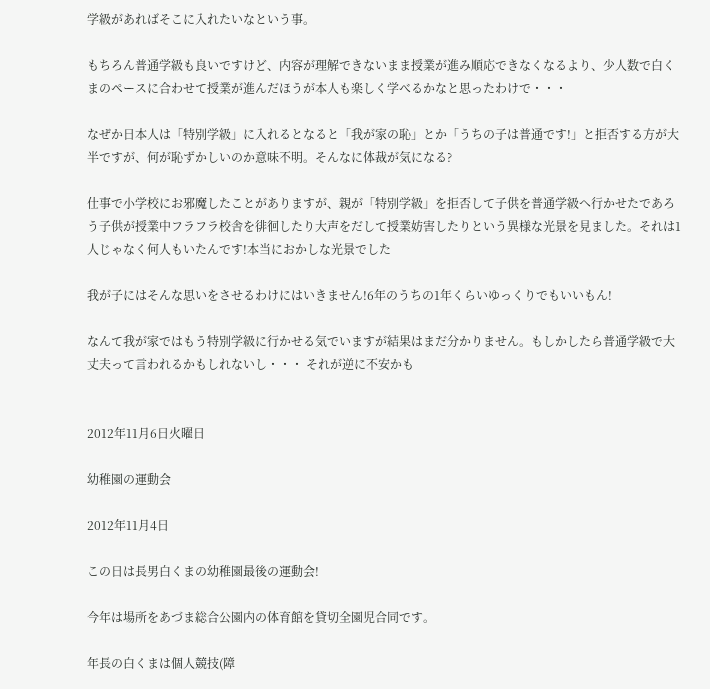学級があればそこに入れたいなという事。

もちろん普通学級も良いですけど、内容が理解できないまま授業が進み順応できなくなるより、少人数で白くまのペースに合わせて授業が進んだほうが本人も楽しく学べるかなと思ったわけで・・・

なぜか日本人は「特別学級」に入れるとなると「我が家の恥」とか「うちの子は普通です!」と拒否する方が大半ですが、何が恥ずかしいのか意味不明。そんなに体裁が気になる?

仕事で小学校にお邪魔したことがありますが、親が「特別学級」を拒否して子供を普通学級へ行かせたであろう子供が授業中フラフラ校舎を徘徊したり大声をだして授業妨害したりという異様な光景を見ました。それは1人じゃなく何人もいたんです!本当におかしな光景でした

我が子にはそんな思いをさせるわけにはいきません!6年のうちの1年くらいゆっくりでもいいもん!

なんて我が家ではもう特別学級に行かせる気でいますが結果はまだ分かりません。もしかしたら普通学級で大丈夫って言われるかもしれないし・・・ それが逆に不安かも


2012年11月6日火曜日

幼稚園の運動会

2012年11月4日

この日は長男白くまの幼稚園最後の運動会!

今年は場所をあづま総合公園内の体育館を貸切全園児合同です。

年長の白くまは個人競技(障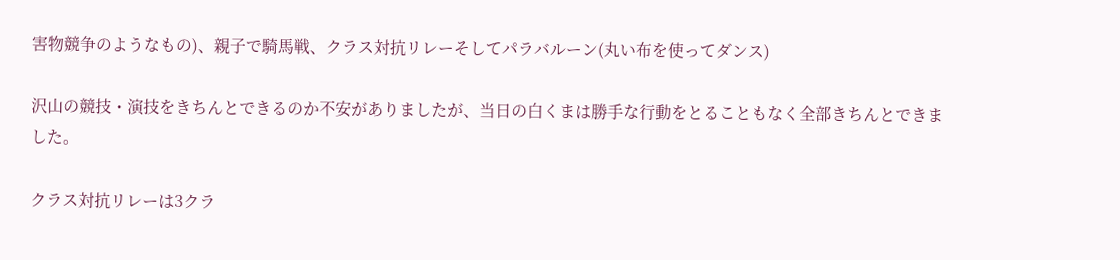害物競争のようなもの)、親子で騎馬戦、クラス対抗リレーそしてパラバルーン(丸い布を使ってダンス)

沢山の競技・演技をきちんとできるのか不安がありましたが、当日の白くまは勝手な行動をとることもなく全部きちんとできました。

クラス対抗リレーは3クラ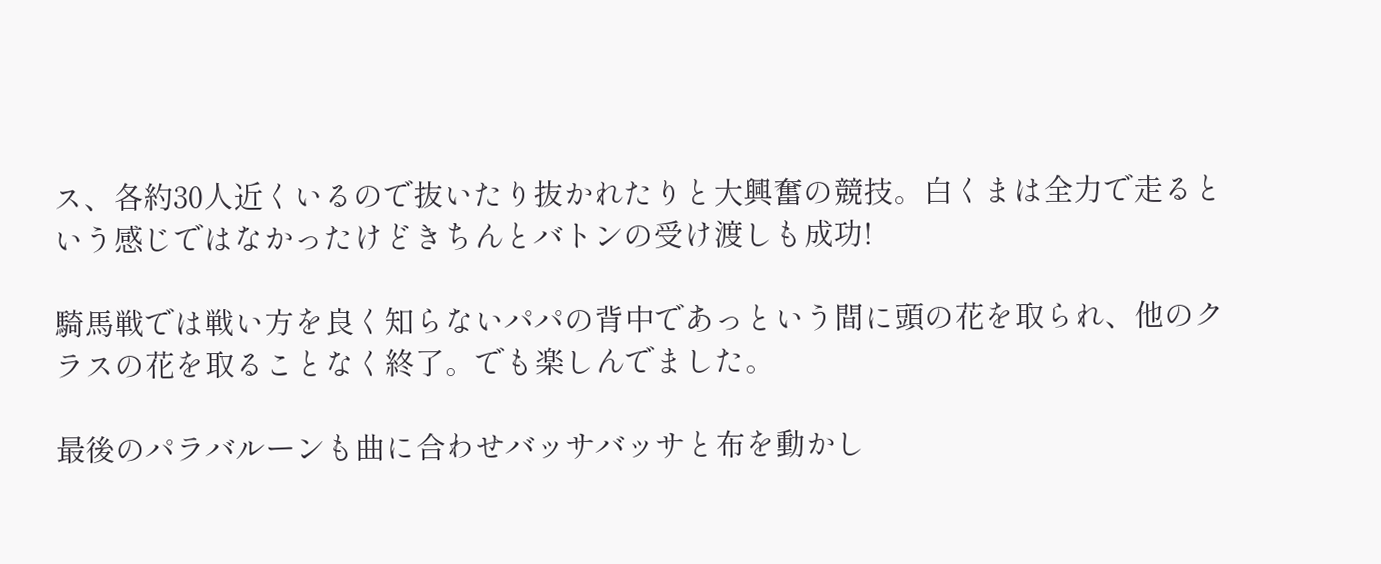ス、各約30人近くいるので抜いたり抜かれたりと大興奮の競技。白くまは全力で走るという感じではなかったけどきちんとバトンの受け渡しも成功!

騎馬戦では戦い方を良く知らないパパの背中であっという間に頭の花を取られ、他のクラスの花を取ることなく終了。でも楽しんでました。

最後のパラバルーンも曲に合わせバッサバッサと布を動かし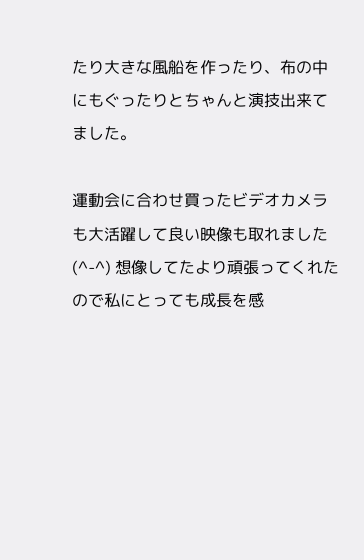たり大きな風船を作ったり、布の中にもぐったりとちゃんと演技出来てました。

運動会に合わせ買ったビデオカメラも大活躍して良い映像も取れました(^-^) 想像してたより頑張ってくれたので私にとっても成長を感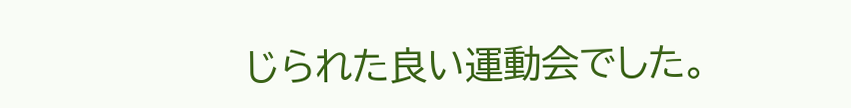じられた良い運動会でした。